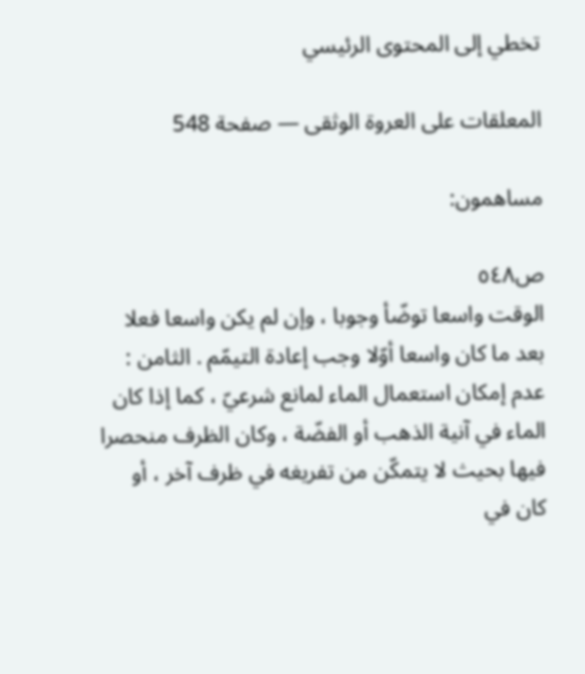تخطي إلى المحتوى الرئيسي

المعلقات على العروة الوثقى — صفحة 548

مساهمون:

ص٥٤٨
الوقت واسعا توضّأ وجوبا ، وإن لم يكن واسعا فعلا بعد ما كان واسعا أوّلا وجب إعادة التيمّم . الثامن : عدم إمكان استعمال الماء لمانع شرعيّ ، كما إذا كان الماء في آنية الذهب أو الفضّة ، وكان الظرف منحصرا فيها بحيث لا يتمكّن من تفريغه في ظرف آخر ، أو كان في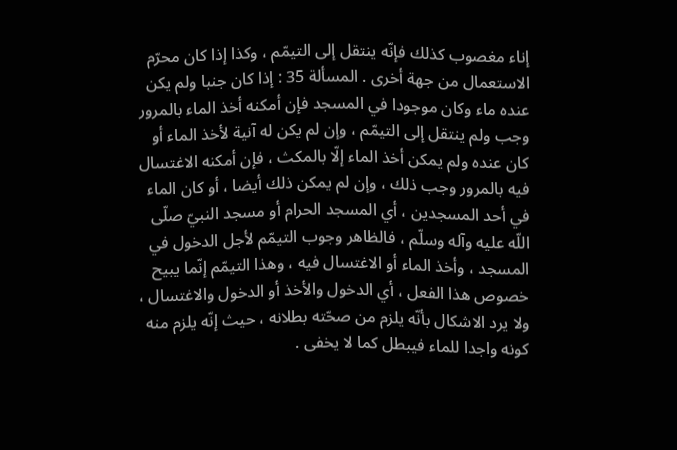إناء مغصوب كذلك فإنّه ينتقل إلى التيمّم ، وكذا إذا كان محرّم الاستعمال من جهة أخرى . المسألة 35 : إذا كان جنبا ولم يكن عنده ماء وكان موجودا في المسجد فإن أمكنه أخذ الماء بالمرور وجب ولم ينتقل إلى التيمّم ، وإن لم يكن له آنية لأخذ الماء أو كان عنده ولم يمكن أخذ الماء إلّا بالمكث ، فإن أمكنه الاغتسال فيه بالمرور وجب ذلك ، وإن لم يمكن ذلك أيضا ، أو كان الماء في أحد المسجدين ، أي المسجد الحرام أو مسجد النبيّ صلّى اللّه عليه وآله وسلّم ، فالظاهر وجوب التيمّم لأجل الدخول في المسجد ، وأخذ الماء أو الاغتسال فيه ، وهذا التيمّم إنّما يبيح خصوص هذا الفعل ، أي الدخول والأخذ أو الدخول والاغتسال ، ولا يرد الاشكال بأنّه يلزم من صحّته بطلانه ، حيث إنّه يلزم منه كونه واجدا للماء فيبطل كما لا يخفى .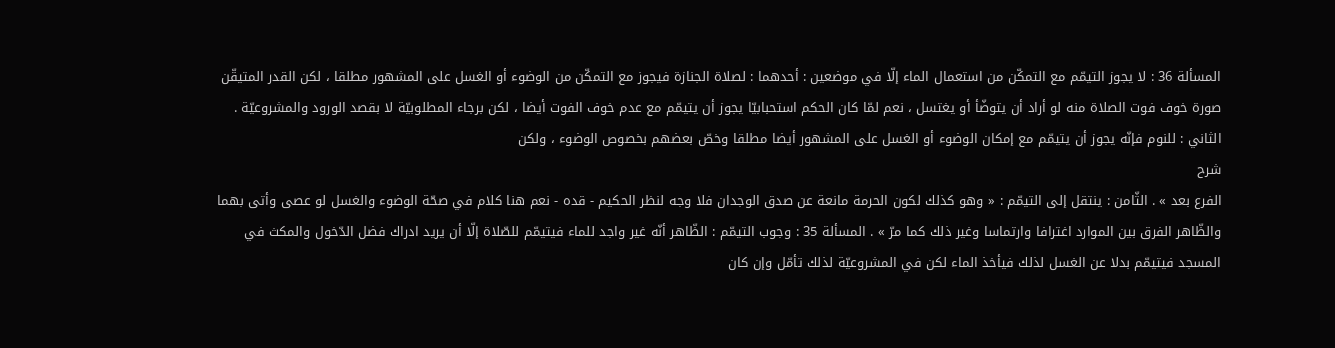المسألة 36 : لا يجوز التيمّم مع التمكّن من استعمال الماء إلّا في موضعين : أحدهما : لصلاة الجنازة فيجوز مع التمكّن من الوضوء أو الغسل على المشهور مطلقا ، لكن القدر المتيقّن صورة خوف فوت الصلاة منه لو أراد أن يتوضّأ أو يغتسل ، نعم لمّا كان الحكم استحبابيّا يجوز أن يتيمّم مع عدم خوف الفوت أيضا ، لكن برجاء المطلوبيّة لا بقصد الورود والمشروعيّة . الثاني : للنوم فإنّه يجوز أن يتيمّم مع إمكان الوضوء أو الغسل على المشهور أيضا مطلقا وخصّ بعضهم بخصوص الوضوء ، ولكن
شرح
الفرع بعد » . الثّامن : ينتقل إلى التيمّم : « وهو كذلك لكون الحرمة مانعة عن صدق الوجدان فلا وجه لنظر الحكيم - قده - نعم هنا كلام في صحّة الوضوء والغسل لو عصى وأتى بهما والظّاهر الفرق بين الموارد اغترافا وارتماسا وغير ذلك كما مرّ » . المسألة 35 : وجوب التيمّم : الظّاهر أنّه غير واجد للماء فيتيمّم للصّلاة إلّا أن يريد ادراك فضل الدّخول والمكث في المسجد فيتيمّم بدلا عن الغسل لذلك فيأخذ الماء لكن في المشروعيّة لذلك تأمّل وإن كان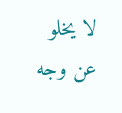لا يخلو عن وجه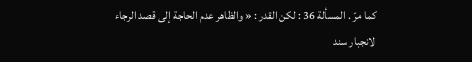كما مرّ . المسألة 36 : لكن القدر : « والظاهر عدم الحاجة إلى قصد الرجاء لانجبار سند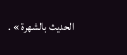الحديث بالشهرة » .